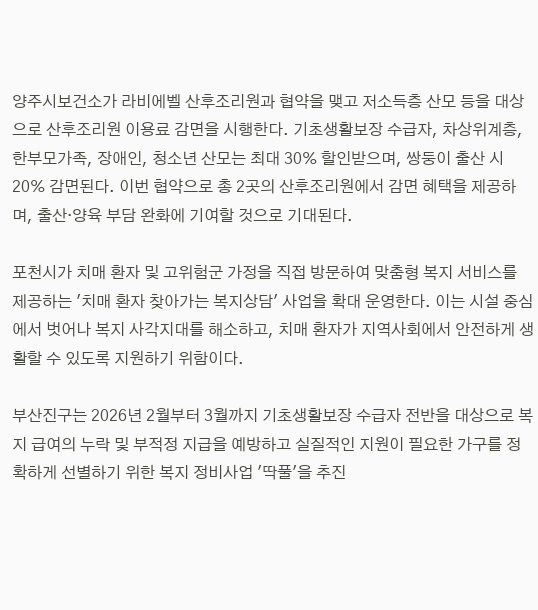양주시보건소가 라비에벨 산후조리원과 협약을 맺고 저소득층 산모 등을 대상으로 산후조리원 이용료 감면을 시행한다. 기초생활보장 수급자, 차상위계층, 한부모가족, 장애인, 청소년 산모는 최대 30% 할인받으며, 쌍둥이 출산 시 20% 감면된다. 이번 협약으로 총 2곳의 산후조리원에서 감면 혜택을 제공하며, 출산·양육 부담 완화에 기여할 것으로 기대된다.

포천시가 치매 환자 및 고위험군 가정을 직접 방문하여 맞춤형 복지 서비스를 제공하는 '치매 환자 찾아가는 복지상담' 사업을 확대 운영한다. 이는 시설 중심에서 벗어나 복지 사각지대를 해소하고, 치매 환자가 지역사회에서 안전하게 생활할 수 있도록 지원하기 위함이다.

부산진구는 2026년 2월부터 3월까지 기초생활보장 수급자 전반을 대상으로 복지 급여의 누락 및 부적정 지급을 예방하고 실질적인 지원이 필요한 가구를 정확하게 선별하기 위한 복지 정비사업 '딱풀'을 추진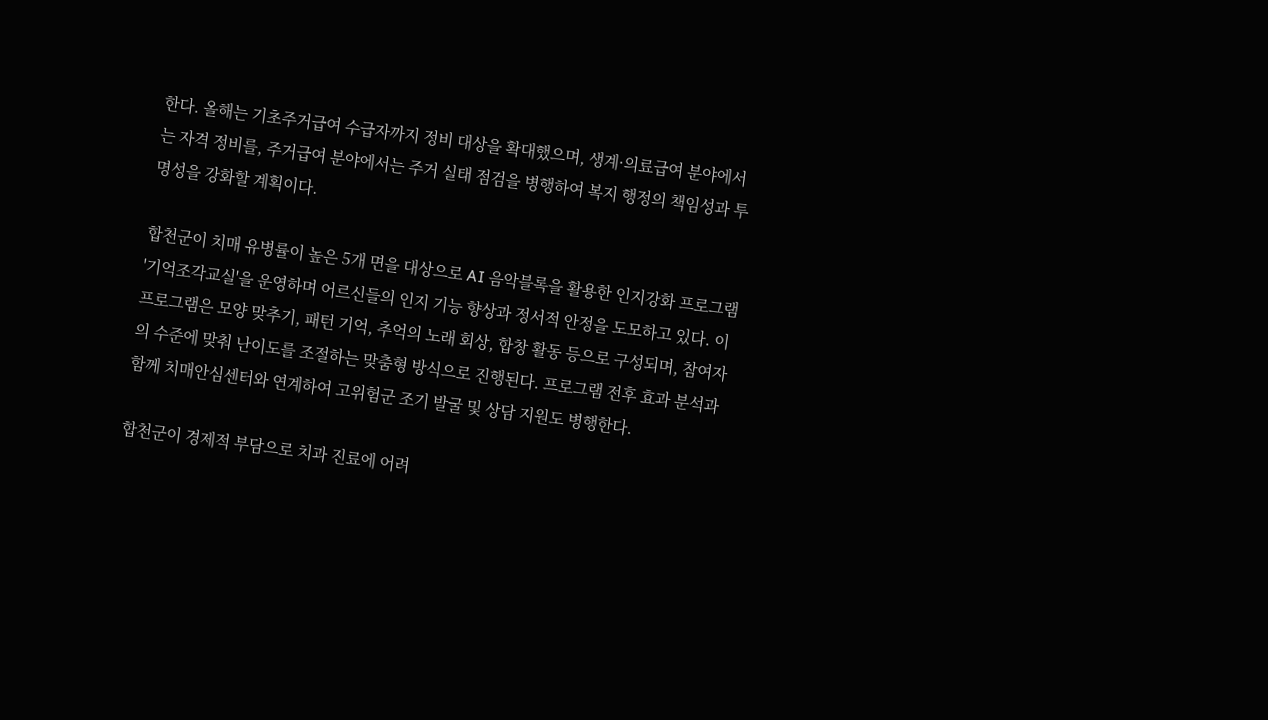한다. 올해는 기초주거급여 수급자까지 정비 대상을 확대했으며, 생계·의료급여 분야에서는 자격 정비를, 주거급여 분야에서는 주거 실태 점검을 병행하여 복지 행정의 책임성과 투명성을 강화할 계획이다.

합천군이 치매 유병률이 높은 5개 면을 대상으로 AI 음악블록을 활용한 인지강화 프로그램 '기억조각교실'을 운영하며 어르신들의 인지 기능 향상과 정서적 안정을 도모하고 있다. 이 프로그램은 모양 맞추기, 패턴 기억, 추억의 노래 회상, 합창 활동 등으로 구성되며, 참여자의 수준에 맞춰 난이도를 조절하는 맞춤형 방식으로 진행된다. 프로그램 전후 효과 분석과 함께 치매안심센터와 연계하여 고위험군 조기 발굴 및 상담 지원도 병행한다.

합천군이 경제적 부담으로 치과 진료에 어려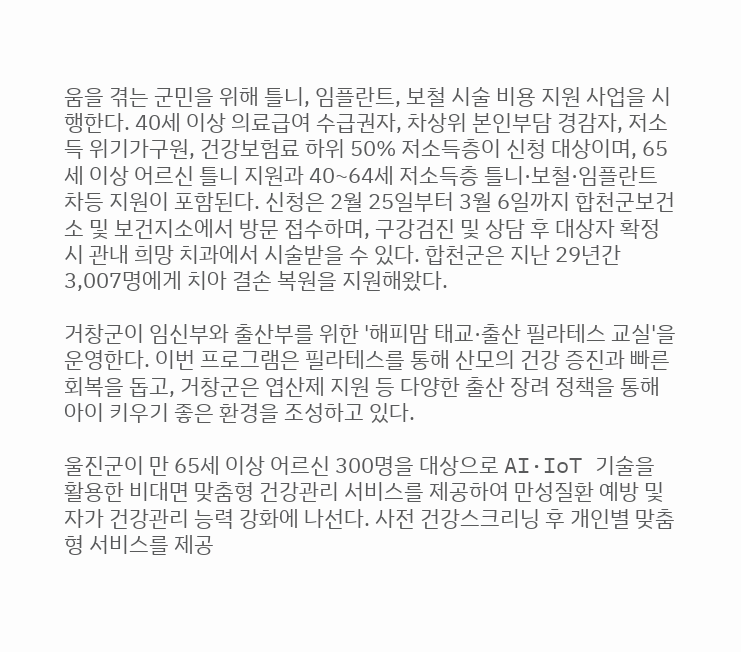움을 겪는 군민을 위해 틀니, 임플란트, 보철 시술 비용 지원 사업을 시행한다. 40세 이상 의료급여 수급권자, 차상위 본인부담 경감자, 저소득 위기가구원, 건강보험료 하위 50% 저소득층이 신청 대상이며, 65세 이상 어르신 틀니 지원과 40~64세 저소득층 틀니·보철·임플란트 차등 지원이 포함된다. 신청은 2월 25일부터 3월 6일까지 합천군보건소 및 보건지소에서 방문 접수하며, 구강검진 및 상담 후 대상자 확정 시 관내 희망 치과에서 시술받을 수 있다. 합천군은 지난 29년간 3,007명에게 치아 결손 복원을 지원해왔다.

거창군이 임신부와 출산부를 위한 '해피맘 태교·출산 필라테스 교실'을 운영한다. 이번 프로그램은 필라테스를 통해 산모의 건강 증진과 빠른 회복을 돕고, 거창군은 엽산제 지원 등 다양한 출산 장려 정책을 통해 아이 키우기 좋은 환경을 조성하고 있다.

울진군이 만 65세 이상 어르신 300명을 대상으로 AI·IoT 기술을 활용한 비대면 맞춤형 건강관리 서비스를 제공하여 만성질환 예방 및 자가 건강관리 능력 강화에 나선다. 사전 건강스크리닝 후 개인별 맞춤형 서비스를 제공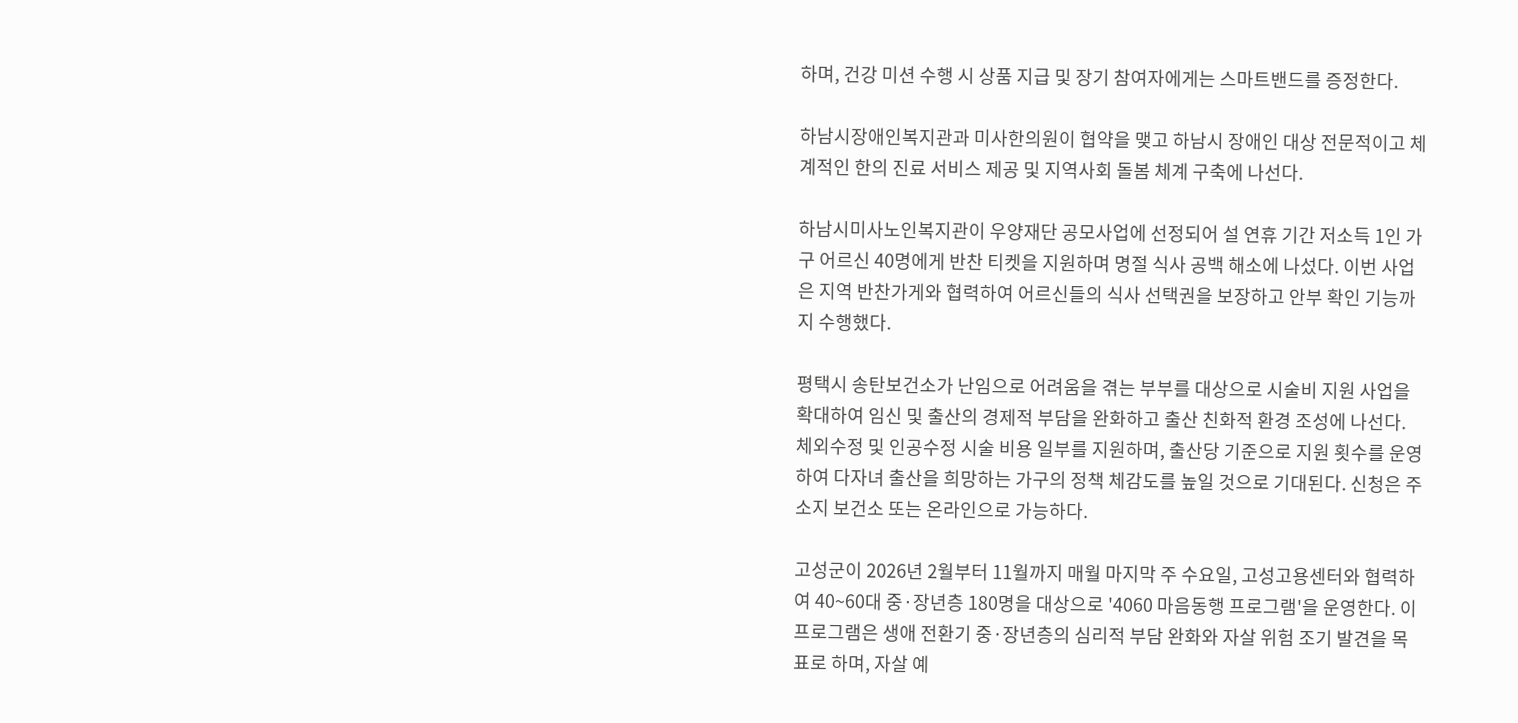하며, 건강 미션 수행 시 상품 지급 및 장기 참여자에게는 스마트밴드를 증정한다.

하남시장애인복지관과 미사한의원이 협약을 맺고 하남시 장애인 대상 전문적이고 체계적인 한의 진료 서비스 제공 및 지역사회 돌봄 체계 구축에 나선다.

하남시미사노인복지관이 우양재단 공모사업에 선정되어 설 연휴 기간 저소득 1인 가구 어르신 40명에게 반찬 티켓을 지원하며 명절 식사 공백 해소에 나섰다. 이번 사업은 지역 반찬가게와 협력하여 어르신들의 식사 선택권을 보장하고 안부 확인 기능까지 수행했다.

평택시 송탄보건소가 난임으로 어려움을 겪는 부부를 대상으로 시술비 지원 사업을 확대하여 임신 및 출산의 경제적 부담을 완화하고 출산 친화적 환경 조성에 나선다. 체외수정 및 인공수정 시술 비용 일부를 지원하며, 출산당 기준으로 지원 횟수를 운영하여 다자녀 출산을 희망하는 가구의 정책 체감도를 높일 것으로 기대된다. 신청은 주소지 보건소 또는 온라인으로 가능하다.

고성군이 2026년 2월부터 11월까지 매월 마지막 주 수요일, 고성고용센터와 협력하여 40~60대 중·장년층 180명을 대상으로 '4060 마음동행 프로그램'을 운영한다. 이 프로그램은 생애 전환기 중·장년층의 심리적 부담 완화와 자살 위험 조기 발견을 목표로 하며, 자살 예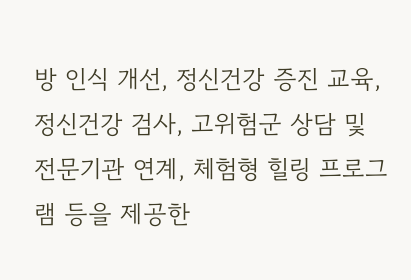방 인식 개선, 정신건강 증진 교육, 정신건강 검사, 고위험군 상담 및 전문기관 연계, 체험형 힐링 프로그램 등을 제공한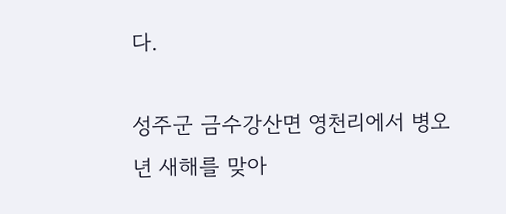다.

성주군 금수강산면 영천리에서 병오년 새해를 맞아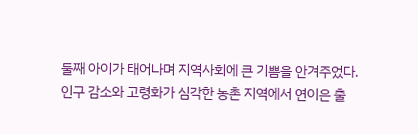둘째 아이가 태어나며 지역사회에 큰 기쁨을 안겨주었다. 인구 감소와 고령화가 심각한 농촌 지역에서 연이은 출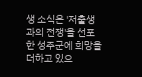생 소식은 '저출생과의 전쟁'을 선포한 성주군에 희망을 더하고 있으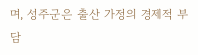며, 성주군은 출산 가정의 경제적 부담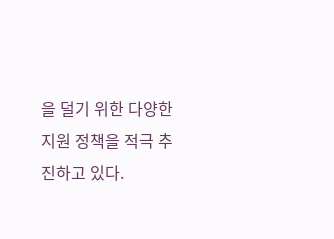을 덜기 위한 다양한 지원 정책을 적극 추진하고 있다.